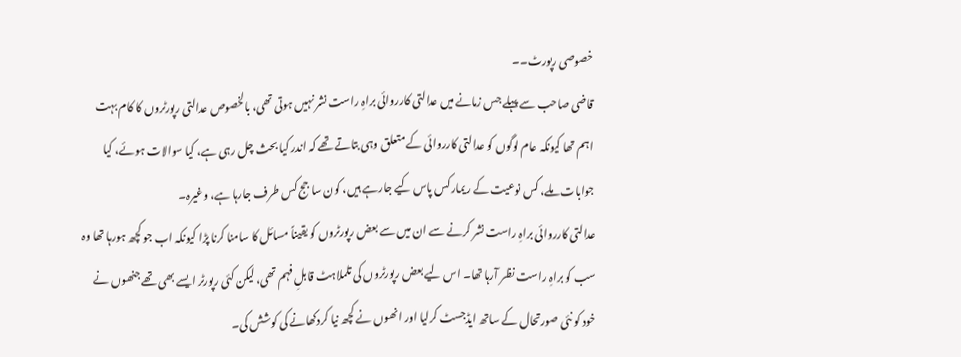خصوصی رپورٹ۔۔
قاضی صاحب سے پہلے جس زمانے میں عدالتی کارروائی براہِ راست نشر نہیں ہوتی تھی، بالخصوص عدالتی رپورٹروں کا کام بہت اہم تھا کیونکہ عام لوگوں کو عدالتی کارروائی کے متعلق وہی بتاتے تھے کہ اندر کیا بحث چل رہی ہے، کیا سوالات ہوئے، کیا جوابات ملے، کس نوعیت کے ریمارکس پاس کیے جارہے ہیں، کون سا جج کس طرف جارہا ہے، وغیرہ۔
عدالتی کارروائی براہِ راست نشر کرنے سے ان میں سے بعض رپورٹروں کو یقیناً مسائل کا سامنا کرنا پڑا کیونکہ اب جو کچھ ہورہا تھا وہ سب کو براہِ راست نظر آرہا تھا۔ اس لیے بعض رپورٹروں کی تلملاہٹ قابلِ فہم تھی، لیکن کئی رپورٹر ایسے بھی تھے جنھوں نے خود کو نئی صورتحال کے ساتھ ایڈجسٹ کرلیا اور انھوں نے کچھ نیا کردکھانے کی کوشش کی۔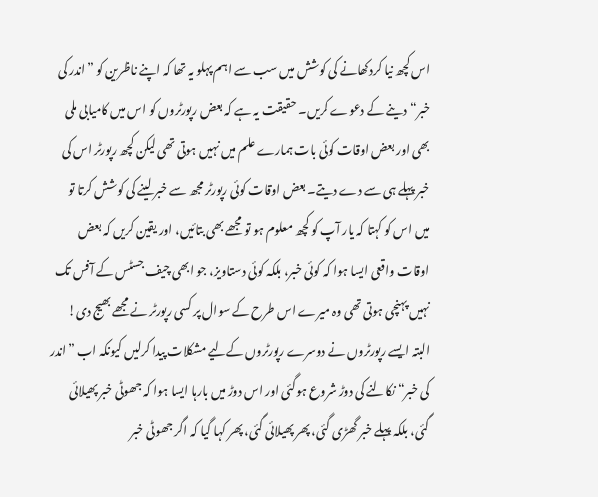اس کچھ نیا کردکھانے کی کوشش میں سب سے اہم پہلو یہ تھا کہ اپنے ناظرین کو ”اندر کی خبر“دینے کے دعوے کریں۔ حقیقت یہ ہے کہ بعض رپورٹروں کو اس میں کامیابی ملی بھی اور بعض اوقات کوئی بات ہمارے علم میں نہیں ہوتی تھی لیکن کچھ رپورٹر اس کی خبر پہلے ہی سے دے دیتے۔ بعض اوقات کوئی رپورٹر مجھ سے خبر لینے کی کوشش کرتا تو میں اس کو کہتا کہ یار آپ کو کچھ معلوم ہو تو مجھے بھی بتائیں، اور یقین کریں کہ بعض اوقات واقعی ایسا ہوا کہ کوئی خبر، بلکہ کوئی دستاویز، جو ابھی چیف جسٹس کے آفس تک نہیں پہنچی ہوتی تھی وہ میرے اس طرح کے سوال پر کسی رپورٹر نے مجھے بھیج دی!
البتہ ایسے رپورٹروں نے دوسرے رپورٹروں کےلیے مشکلات پیدا کرلیں کیونکہ اب ”اندر کی خبر“ نکالنے کی دوڑ شروع ہوگئی اور اس دوڑ میں بارہا ایسا ہوا کہ جھوٹی خبر پھیلائی گئی، بلکہ پہلے خبر گھڑی گئی، پھر پھیلائی گئی، پھر کہا گیا کہ اگر جھوٹی خبر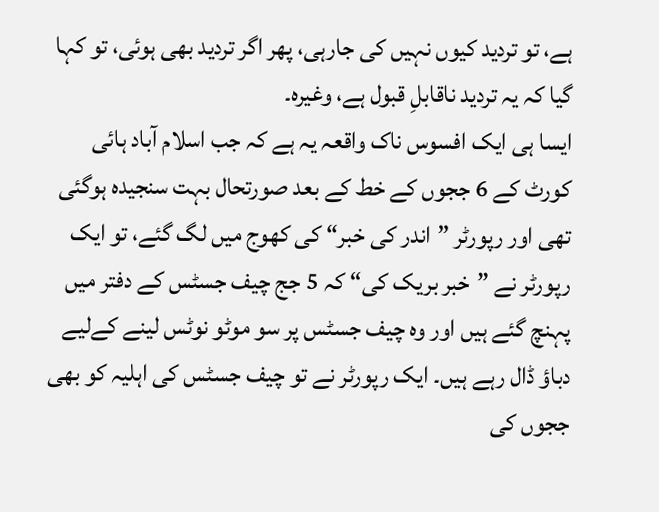ہے، تو تردید کیوں نہیں کی جارہی، پھر اگر تردید بھی ہوئی، تو کہا گیا کہ یہ تردید ناقابلِ قبول ہے، وغیرہ۔
ایسا ہی ایک افسوس ناک واقعہ یہ ہے کہ جب اسلام آباد ہائی کورٹ کے 6 ججوں کے خط کے بعد صورتحال بہت سنجیدہ ہوگئی تھی اور رپورٹر ”اندر کی خبر“ کی کھوج میں لگ گئے، تو ایک رپورٹر نے ”خبر بریک کی“ کہ 5 جج چیف جسٹس کے دفتر میں پہنچ گئے ہیں اور وہ چیف جسٹس پر سو موٹو نوٹس لینے کےلیے دباؤ ڈال رہے ہیں۔ ایک رپورٹر نے تو چیف جسٹس کی اہلیہ کو بھی ججوں کی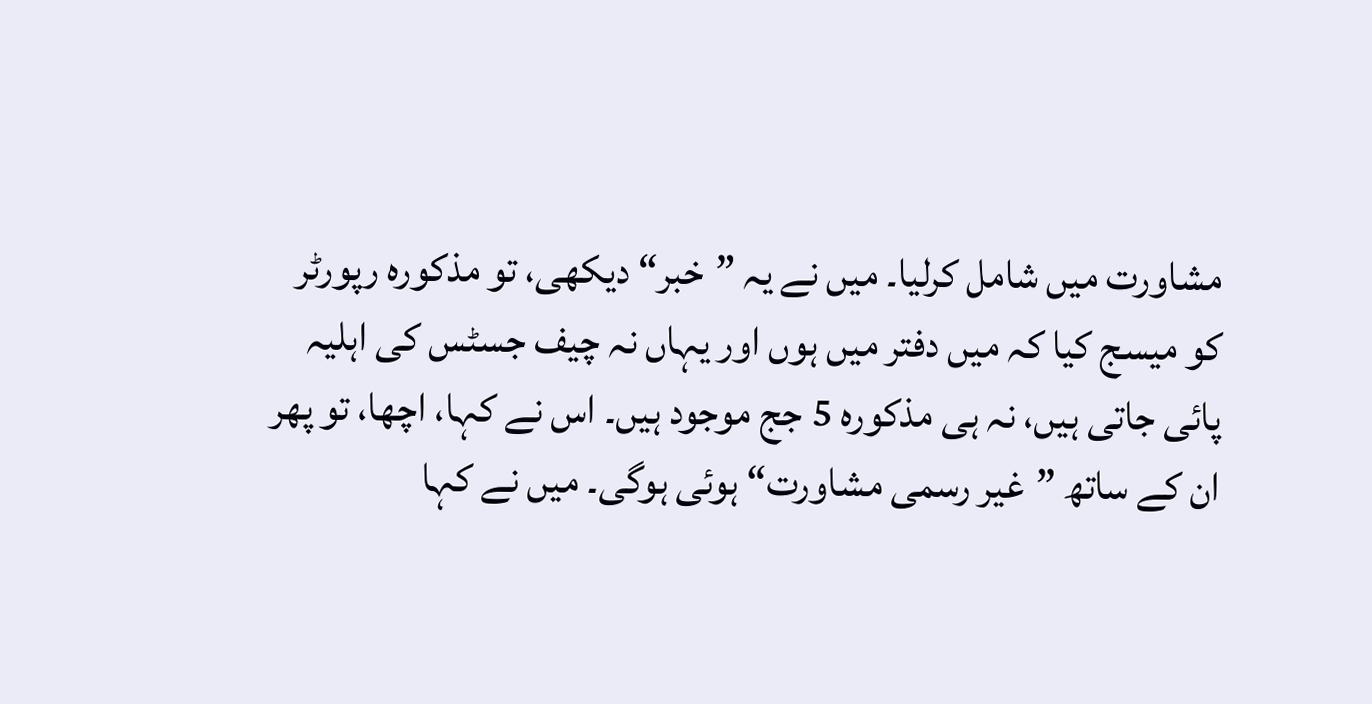مشاورت میں شامل کرلیا۔ میں نے یہ ”خبر“ دیکھی، تو مذکورہ رپورٹر کو میسج کیا کہ میں دفتر میں ہوں اور یہاں نہ چیف جسٹس کی اہلیہ پائی جاتی ہیں، نہ ہی مذکورہ 5 جج موجود ہیں۔ اس نے کہا، اچھا، تو پھر ان کے ساتھ ”غیر رسمی مشاورت“ ہوئی ہوگی۔ میں نے کہا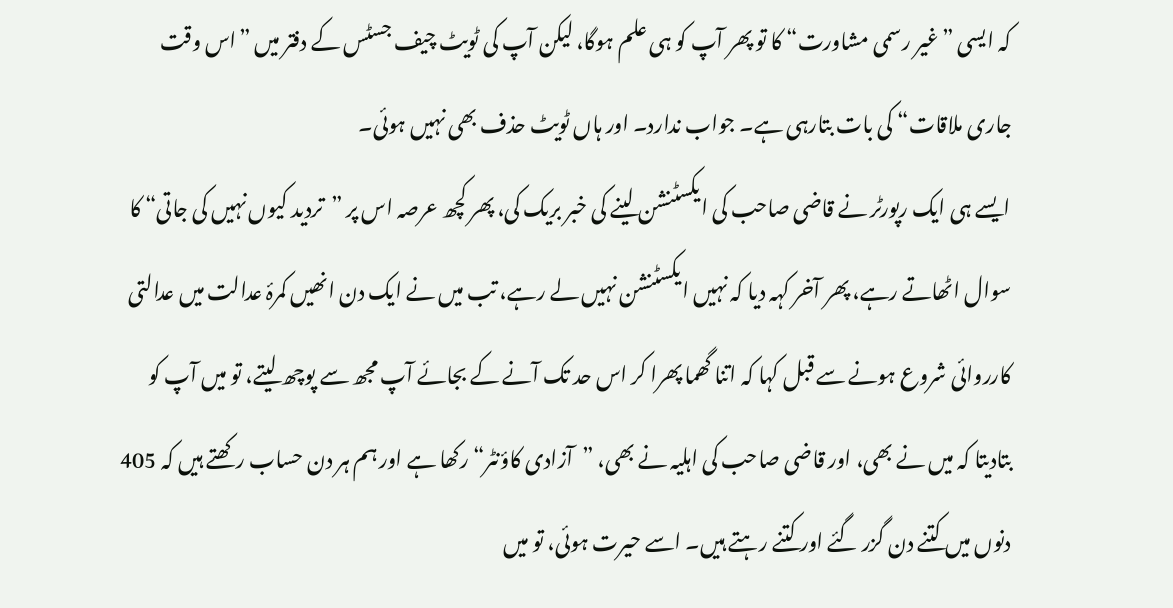کہ ایسی ”غیر رسمی مشاورت“ کا تو پھر آپ کو ہی علم ہوگا، لیکن آپ کی ٹویٹ چیف جسٹس کے دفتر میں ”اس وقت جاری ملاقات“ کی بات بتارہی ہے۔ جواب ندارد۔ اور ہاں ٹویٹ حذف بھی نہیں ہوئی۔
ایسے ہی ایک رپورٹر نے قاضی صاحب کی ایکسٹنشن لینے کی خبر بریک کی، پھر کچھ عرصہ اس پر ”تردید کیوں نہیں کی جاتی“ کا سوال اٹھاتے رہے، پھر آخر کہہ دیا کہ نہیں ایکسٹنشن نہیں لے رہے، تب میں نے ایک دن انھیں کمرۂ عدالت میں عدالتی کارروائی شروع ہونے سے قبل کہا کہ اتنا گھما پھرا کر اس حد تک آنے کے بجائے آپ مجھ سے پوچھ لیتے، تو میں آپ کو بتادیتا کہ میں نے بھی، اور قاضی صاحب کی اہلیہ نے بھی، ”آزادی کاؤنٹر“ رکھا ہے اور ہم ہر دن حساب رکھتے ہیں کہ 405 دنوں میں کتنے دن گزر گئے اور کتنے رہتے ہیں۔ اسے حیرت ہوئی، تو میں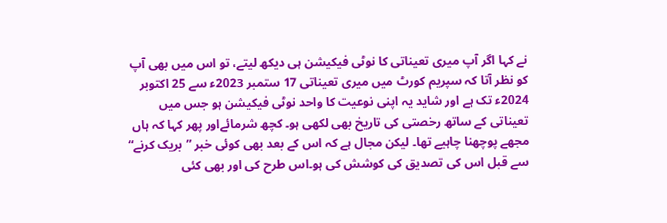نے کہا اگر آپ میری تعیناتی کا نوٹی فیکیشن ہی دیکھ لیتے، تو اس میں بھی آپ کو نظر آتا کہ سپریم کورٹ میں میری تعیناتی 17 ستمبر 2023ء سے 25 اکتوبر 2024ء تک ہے اور شاید یہ اپنی نوعیت کا واحد نوٹی فیکیشن ہو جس میں تعیناتی کے ساتھ رخصتی کی تاریخ بھی لکھی ہو۔ کچھ شرمائےاور پھر کہا کہ ہاں مجھے پوچھنا چاہیے تھا۔ لیکن مجال ہے کہ اس کے بعد بھی کوئی خبر ”بریک کرنے“ سے قبل اس کی تصدیق کی کوشش کی ہو۔اس طرح کی اور بھی کئی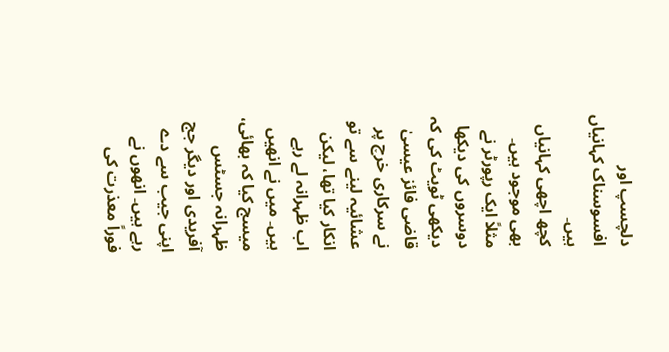دلچسپ اور افسوسناک کہانیاں ہیں۔
کچھ اچھی کہانیاں بھی موجود ہیں۔
مثلاً ایک رپورٹر نے دوسروں کی دیکھا دیکھی ٹویٹ کی کہ قاضی فائز عیسیٰ نے سرکاری خرچ پر عشائیہ لینے سے تو انکار کیا تھا، لیکن اب ظہرانہ لے رہے ہیں۔ میں نے انھیں میسج کیا کہ بھائی، ظہرانہ جسٹس آفریدی اور دیگر جج اپنی جیب سے دے رہے ہیں۔ انھوں نے فوراً معذرت کی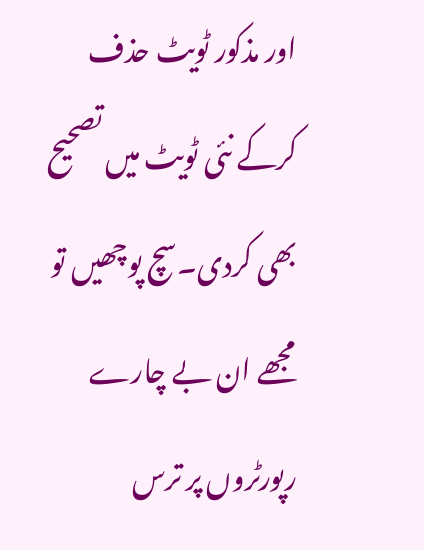اور مذکور ٹویٹ حذف کرکے نئی ٹویٹ میں تصحیح بھی کردی۔سچ پوچھیں تو مجھے ان بے چارے رپورٹروں پر ترس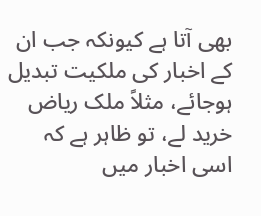بھی آتا ہے کیونکہ جب ان کے اخبار کی ملکیت تبدیل ہوجائے، مثلاً ملک ریاض خرید لے، تو ظاہر ہے کہ اسی اخبار میں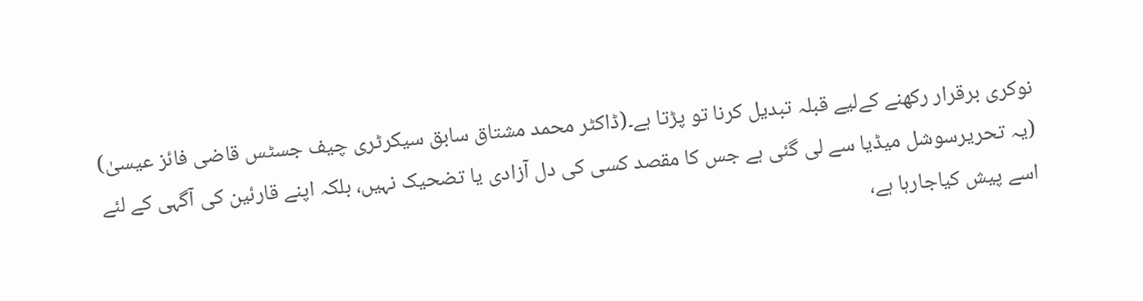نوکری برقرار رکھنے کےلیے قبلہ تبدیل کرنا تو پڑتا ہے۔(ڈاکٹر محمد مشتاق سابق سیکرٹری چیف جسٹس قاضی فائز عیسیٰ)
(یہ تحریرسوشل میڈیا سے لی گئی ہے جس کا مقصد کسی کی دل آزادی یا تضحیک نہیں، بلکہ اپنے قارئین کی آگہی کے لئے اسے پیش کیاجارہا ہے،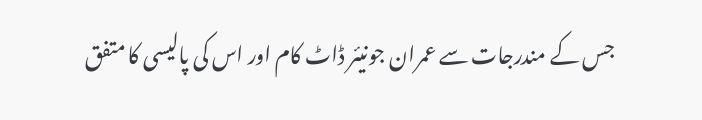جس کے مندرجات سے عمران جونیئر ڈاٹ کام اور اس کی پالیسی کا متفق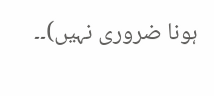ہونا ضروری نہیں)۔۔